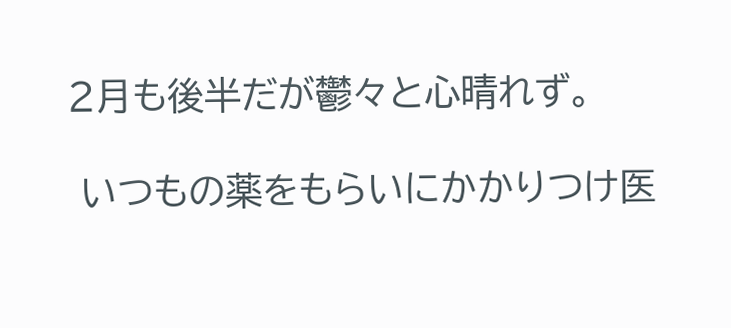2月も後半だが鬱々と心晴れず。

 いつもの薬をもらいにかかりつけ医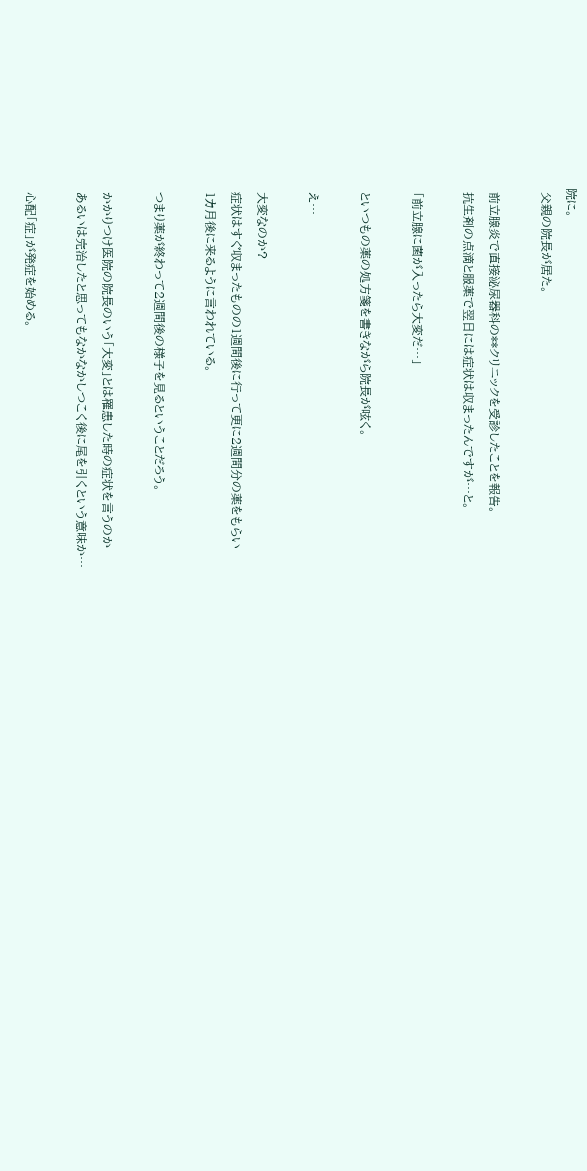院に。
 父親の院長が居た。

 前立腺炎で直接泌尿器科の**クリニックを受診したことを報告。
 抗生剤の点滴と服薬で翌日には症状は収まったんですが…と。

 「前立腺に菌が入ったら大変だ…」

 といつもの薬の処方箋を書きながら院長が呟く。

 え…

 大変なのか?
 症状はすぐ収まったものの1週間後に行って更に2週間分の薬をもらい
 1カ月後に来るように言われている。

 つまり薬が終わって2週間後の様子を見るということだろう。

 かかりつけ医院の院長のいう「大変」とは罹患した時の症状を言うのか
 あるいは完治したと思ってもなかなかしつこく後に尾を引くという意味か…

 心配「症」が発症を始める。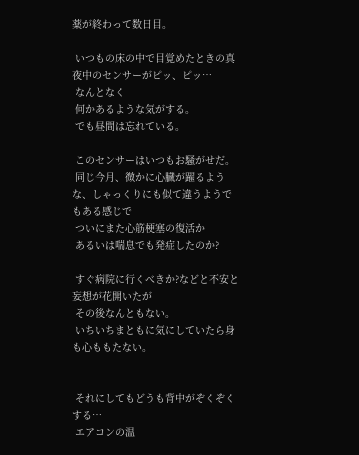薬が終わって数日目。

 いつもの床の中で目覚めたときの真夜中のセンサーがピッ、ピッ…
 なんとなく
 何かあるような気がする。
 でも昼間は忘れている。

 このセンサーはいつもお騒がせだ。
 同じ今月、微かに心臓が躍るような、しゃっくりにも似て違うようでもある感じで
 ついにまた心筋梗塞の復活か
 あるいは喘息でも発症したのか?

 すぐ病院に行くべきか?などと不安と妄想が花開いたが
 その後なんともない。
 いちいちまともに気にしていたら身も心ももたない。


 それにしてもどうも背中がぞくぞくする…
 エアコンの温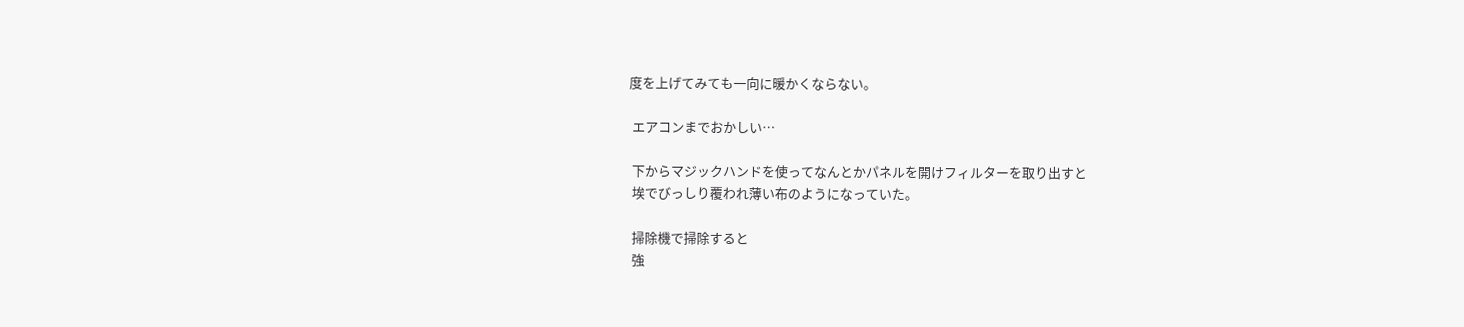度を上げてみても一向に暖かくならない。

 エアコンまでおかしい…

 下からマジックハンドを使ってなんとかパネルを開けフィルターを取り出すと
 埃でびっしり覆われ薄い布のようになっていた。

 掃除機で掃除すると
 強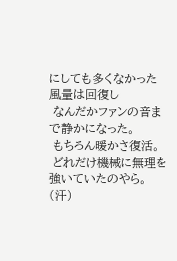にしても多くなかった風量は回復し
 なんだかファンの音まで静かになった。
 もちろん暖かさ復活。
 どれだけ機械に無理を強いていたのやら。(汗)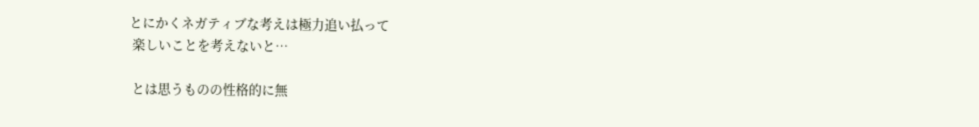とにかくネガティブな考えは極力追い払って
 楽しいことを考えないと…

 とは思うものの性格的に無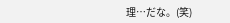理…だな。(笑)